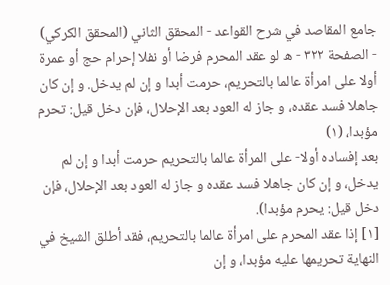جامع المقاصد في شرح القواعد - المحقق الثاني (المحقق الكركي) - الصفحة ٣٢٢ - ه لو عقد المحرم فرضا أو نفلا إحرام حج أو عمرة
أولا على امرأة عالما بالتحريم، حرمت أبدا و إن لم يدخل. و إن كان جاهلا فسد عقده، و جاز له العود بعد الإحلال، فإن دخل قيل: تحرم مؤبدا، (١)
بعد إفساده أولا- على المرأة عالما بالتحريم حرمت أبدا و إن لم يدخل، و إن كان جاهلا فسد عقده و جاز له العود بعد الإحلال، فإن دخل قيل: يحرم مؤبدا).
[١] إذا عقد المحرم على امرأة عالما بالتحريم، فقد أطلق الشيخ في النهاية تحريمها عليه مؤبدا، و إن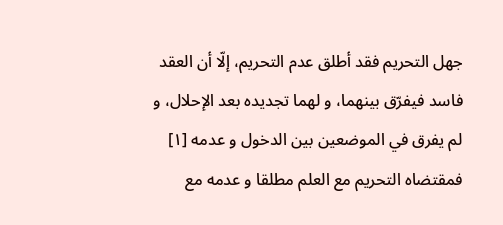جهل التحريم فقد أطلق عدم التحريم، إلّا أن العقد فاسد فيفرّق بينهما، و لهما تجديده بعد الإحلال، و لم يفرق في الموضعين بين الدخول و عدمه [١] فمقتضاه التحريم مع العلم مطلقا و عدمه مع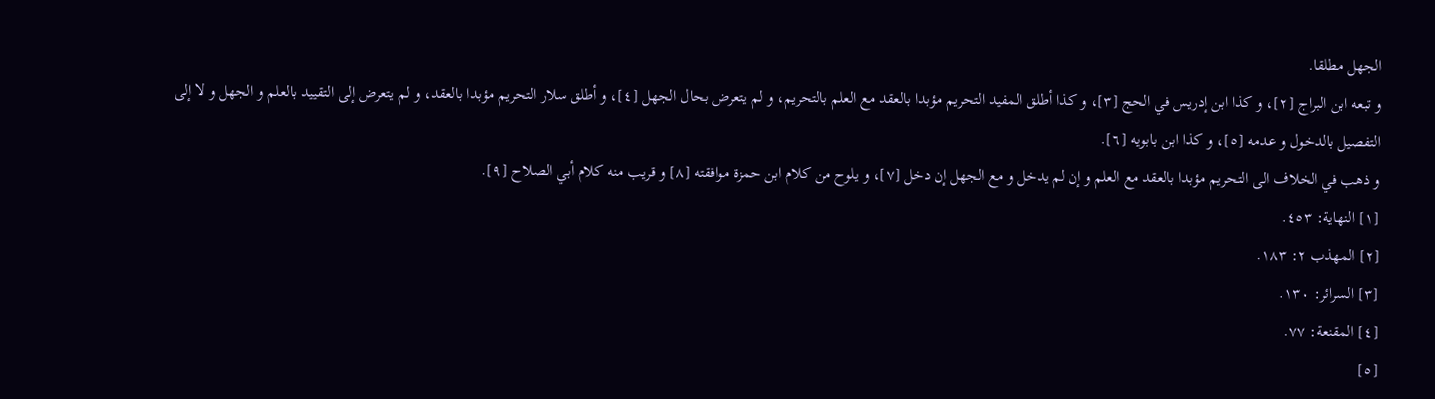الجهل مطلقا.
و تبعه ابن البراج [٢]، و كذا ابن إدريس في الحج [٣]، و كذا أطلق المفيد التحريم مؤبدا بالعقد مع العلم بالتحريم، و لم يتعرض بحال الجهل [٤]، و أطلق سلار التحريم مؤبدا بالعقد، و لم يتعرض إلى التقييد بالعلم و الجهل و لا إلى التفصيل بالدخول و عدمه [٥]، و كذا ابن بابويه [٦].
و ذهب في الخلاف الى التحريم مؤبدا بالعقد مع العلم و إن لم يدخل و مع الجهل إن دخل [٧]، و يلوح من كلام ابن حمزة موافقته [٨] و قريب منه كلام أبي الصلاح [٩].
[١] النهاية: ٤٥٣.
[٢] المهذب ٢: ١٨٣.
[٣] السرائر: ١٣٠.
[٤] المقنعة: ٧٧.
[٥]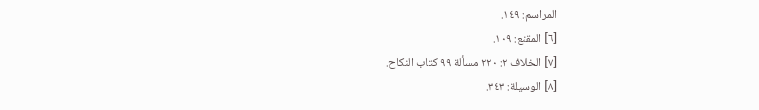المراسم: ١٤٩.
[٦] المقنع: ١٠٩.
[٧] الخلاف ٢: ٢٢٠ مسألة ٩٩ كتاب النكاح.
[٨] الوسيلة: ٣٤٣.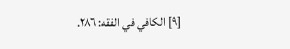[٩] الكافي في الفقه: ٢٨٦.